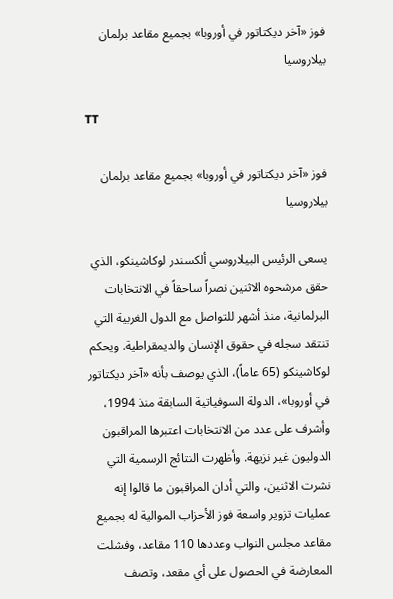فوز «آخر ديكتاتور في أوروبا» بجميع مقاعد برلمان بيلاروسيا

TT

فوز «آخر ديكتاتور في أوروبا» بجميع مقاعد برلمان بيلاروسيا

يسعى الرئيس البيلاروسي ألكسندر لوكاشينكو، الذي حقق مرشحوه الاثنين نصراً ساحقاً في الانتخابات البرلمانية، منذ أشهر للتواصل مع الدول الغربية التي تنتقد سجله في حقوق الإنسان والديمقراطية. ويحكم لوكاشينكو (65 عاماً)، الذي يوصف بأنه «آخر ديكتاتور في أوروبا»، الدولة السوفياتية السابقة منذ 1994، وأشرف على عدد من الانتخابات اعتبرها المراقبون الدوليون غير نزيهة. وأظهرت النتائج الرسمية التي نشرت الاثنين، والتي أدان المراقبون ما قالوا إنه عمليات تزوير واسعة فوز الأحزاب الموالية له بجميع مقاعد مجلس النواب وعددها 110 مقاعد، وفشلت المعارضة في الحصول على أي مقعد، وتصف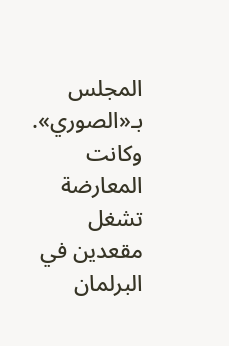المجلس بـ«الصوري». وكانت المعارضة تشغل مقعدين في البرلمان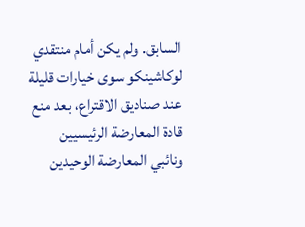السابق. ولم يكن أمام منتقدي لوكاشينكو سوى خيارات قليلة عند صناديق الاقتراع، بعد منع قادة المعارضة الرئيسيين ونائبي المعارضة الوحيدين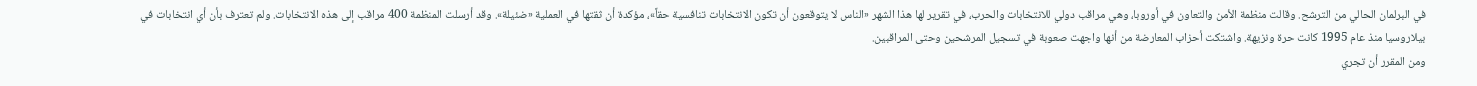في البرلمان الحالي من الترشح. وقالت منظمة الأمن والتعاون في أوروبا، وهي مراقب دولي للانتخابات والحرب، في تقرير لها هذا الشهر «الناس لا يتوقعون أن تكون الانتخابات تنافسية حقاً»، مؤكدة أن ثقتها في العملية «ضئيلة». وقد أرسلت المنظمة 400 مراقب إلى هذه الانتخابات. ولم تعترف بأن أي انتخابات في بيلاروسيا منذ عام 1995 كانت حرة ونزيهة. واشتكت أحزاب المعارضة من أنها واجهت صعوبة في تسجيل المرشحين وحتى المراقبين.
ومن المقرر أن تجري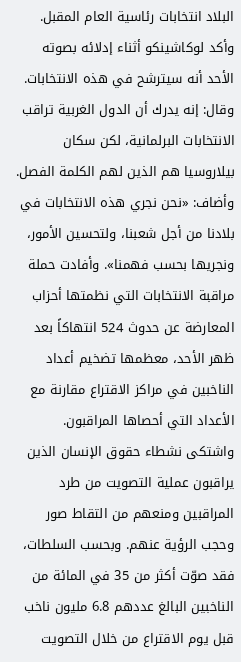البلاد انتخابات رئاسية العام المقبل. وأكد لوكاشينكو أثناء إدلائه بصوته الأحد أنه سيترشح في هذه الانتخابات. وقال: إنه يدرك أن الدول الغربية تراقب الانتخابات البرلمانية، لكن سكان بيلاروسيا هم الذين لهم الكلمة الفصل. وأضاف: «نحن نجري هذه الانتخابات في بلادنا من أجل شعبنا، ولتحسين الأمور، ونجريها بحسب فهمنا». وأفادت حملة مراقبة الانتخابات التي نظمتها أحزاب المعارضة عن حدوث 524 انتهاكاً بعد ظهر الأحد، معظمها تضخيم أعداد الناخبين في مراكز الاقتراع مقارنة مع الأعداد التي أحصاها المراقبون. واشتكى نشطاء حقوق الإنسان الذين يراقبون عملية التصويت من طرد المراقبين ومنعهم من التقاط صور وحجب الرؤية عنهم. وبحسب السلطات، فقد صوّت أكثر من 35 في المائة من الناخبين البالغ عددهم 6.8 مليون ناخب قبل يوم الاقتراع من خلال التصويت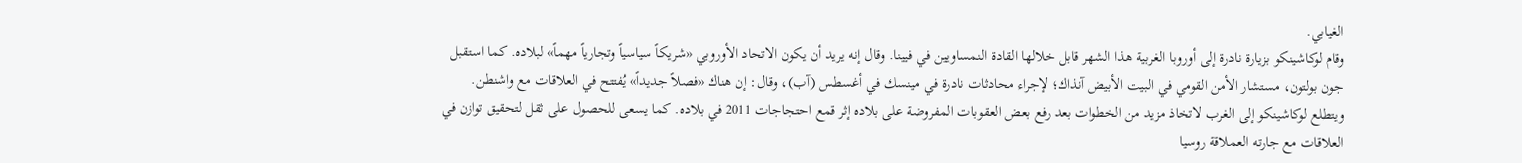الغيابي.
وقام لوكاشينكو بزيارة نادرة إلى أوروبا الغربية هذا الشهر قابل خلالها القادة النمساويين في فيينا. وقال إنه يريد أن يكون الاتحاد الأوروبي «شريكاً سياسياً وتجارياً مهماً» لبلاده. كما استقبل جون بولتون، مستشار الأمن القومي في البيت الأبيض آنذاك؛ لإجراء محادثات نادرة في مينسك في أغسطس (آب)، وقال: إن هناك «فصلاً جديداً» يُفتتح في العلاقات مع واشنطن. ويتطلع لوكاشينكو إلى الغرب لاتخاذ مزيد من الخطوات بعد رفع بعض العقوبات المفروضة على بلاده إثر قمع احتجاجات 2011 في بلاده. كما يسعى للحصول على ثقل لتحقيق توازن في العلاقات مع جارته العملاقة روسيا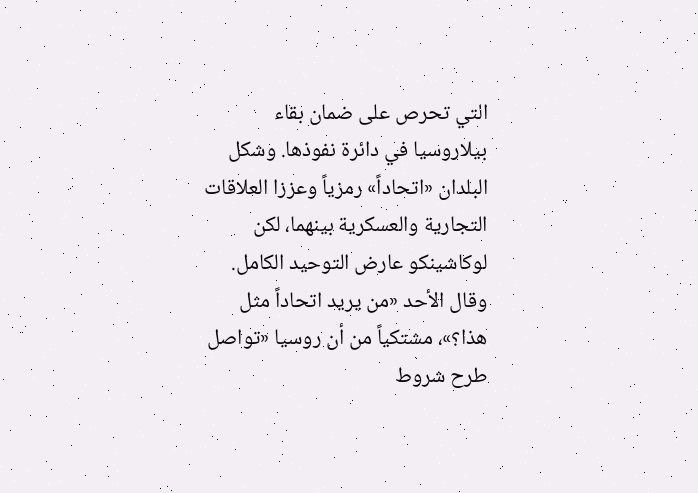التي تحرص على ضمان بقاء بيلاروسيا في دائرة نفوذها. وشكل البلدان «اتحاداً» رمزياً وعززا العلاقات التجارية والعسكرية بينهما، لكن لوكاشينكو عارض التوحيد الكامل. وقال الأحد «من يريد اتحاداً مثل هذا؟»، مشتكياً من أن روسيا «تواصل طرح شروط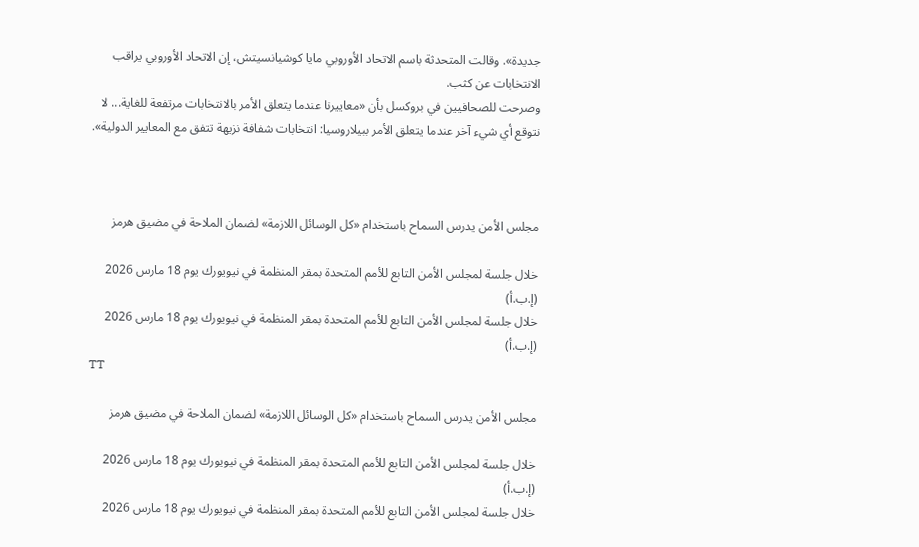جديدة». وقالت المتحدثة باسم الاتحاد الأوروبي مايا كوشيانسيتش، إن الاتحاد الأوروبي يراقب الانتخابات عن كثب.
وصرحت للصحافيين في بروكسل بأن «معاييرنا عندما يتعلق الأمر بالانتخابات مرتفعة للغاية... لا نتوقع أي شيء آخر عندما يتعلق الأمر ببيلاروسيا: انتخابات شفافة نزيهة تتفق مع المعايير الدولية».



مجلس الأمن يدرس السماح باستخدام «كل الوسائل اللازمة» لضمان الملاحة في مضيق هرمز

خلال جلسة لمجلس الأمن التابع للأمم المتحدة بمقر المنظمة في نيويورك يوم 18 مارس 2026 (إ.ب.أ)
خلال جلسة لمجلس الأمن التابع للأمم المتحدة بمقر المنظمة في نيويورك يوم 18 مارس 2026 (إ.ب.أ)
TT

مجلس الأمن يدرس السماح باستخدام «كل الوسائل اللازمة» لضمان الملاحة في مضيق هرمز

خلال جلسة لمجلس الأمن التابع للأمم المتحدة بمقر المنظمة في نيويورك يوم 18 مارس 2026 (إ.ب.أ)
خلال جلسة لمجلس الأمن التابع للأمم المتحدة بمقر المنظمة في نيويورك يوم 18 مارس 2026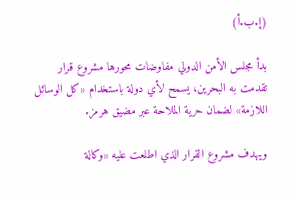(إ.ب.أ)

بدأ مجلس الأمن الدولي مفاوضات محورها مشروع قرار تقدمت به البحرين، يسمح لأي دولة باستخدام «كل الوسائل اللازمة» لضمان حرية الملاحة عبر مضيق هرمز.

ويهدف مشروع القرار الذي اطلعت عليه «وكالة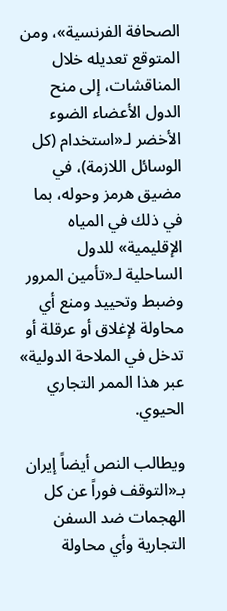الصحافة الفرنسية»، ومن المتوقع تعديله خلال المناقشات، إلى منح الدول الأعضاء الضوء الأخضر لـ«استخدام (كل الوسائل اللازمة)، في مضيق هرمز وحوله، بما في ذلك في المياه الإقليمية» للدول الساحلية لـ«تأمين المرور وضبط وتحييد ومنع أي محاولة لإغلاق أو عرقلة أو تدخل في الملاحة الدولية» عبر هذا الممر التجاري الحيوي.

ويطالب النص أيضاً إيران بـ«التوقف فوراً عن كل الهجمات ضد السفن التجارية وأي محاولة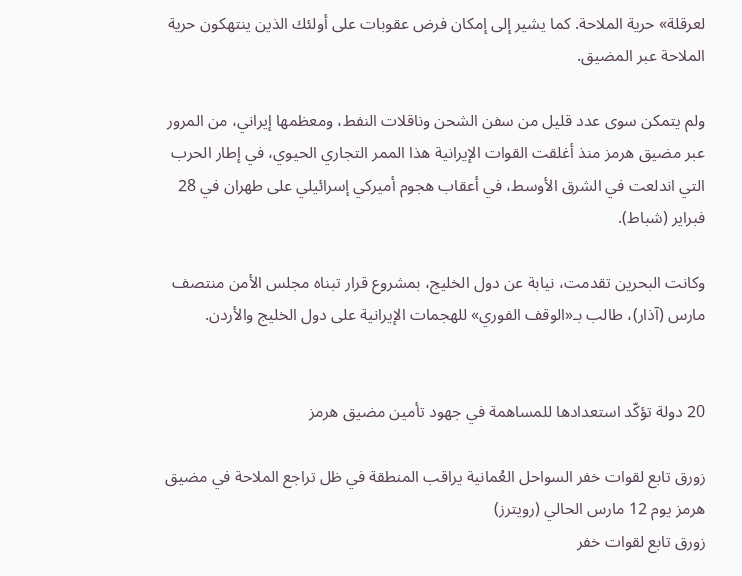لعرقلة» حرية الملاحة. كما يشير إلى إمكان فرض عقوبات على أولئك الذين ينتهكون حرية الملاحة عبر المضيق.

ولم يتمكن سوى عدد قليل من سفن الشحن وناقلات النفط، ومعظمها إيراني، من المرور عبر مضيق هرمز منذ أغلقت القوات الإيرانية هذا الممر التجاري الحيوي، في إطار الحرب التي اندلعت في الشرق الأوسط، في أعقاب هجوم أميركي إسرائيلي على طهران في 28 فبراير (شباط).

وكانت البحرين تقدمت، نيابة عن دول الخليج، بمشروع قرار تبناه مجلس الأمن منتصف مارس (آذار)، طالب بـ«الوقف الفوري» للهجمات الإيرانية على دول الخليج والأردن.


20 دولة تؤكّد استعدادها للمساهمة في جهود تأمين مضيق هرمز

زورق تابع لقوات خفر السواحل العُمانية يراقب المنطقة في ظل تراجع الملاحة في مضيق هرمز يوم 12 مارس الحالي (رويترز)
زورق تابع لقوات خفر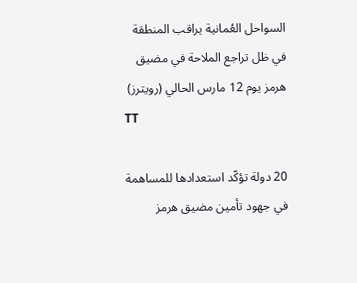السواحل العُمانية يراقب المنطقة في ظل تراجع الملاحة في مضيق هرمز يوم 12 مارس الحالي (رويترز)
TT

20 دولة تؤكّد استعدادها للمساهمة في جهود تأمين مضيق هرمز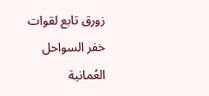زورق تابع لقوات خفر السواحل العُمانية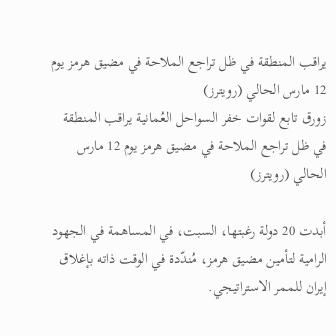يراقب المنطقة في ظل تراجع الملاحة في مضيق هرمز يوم 12 مارس الحالي (رويترز)
زورق تابع لقوات خفر السواحل العُمانية يراقب المنطقة في ظل تراجع الملاحة في مضيق هرمز يوم 12 مارس الحالي (رويترز)

أبدت 20 دولة رغبتها، السبت، في المساهمة في الجهود الرامية لتأمين مضيق هرمز، مُندّدة في الوقت ذاته بإغلاق إيران للممر الاستراتيجي.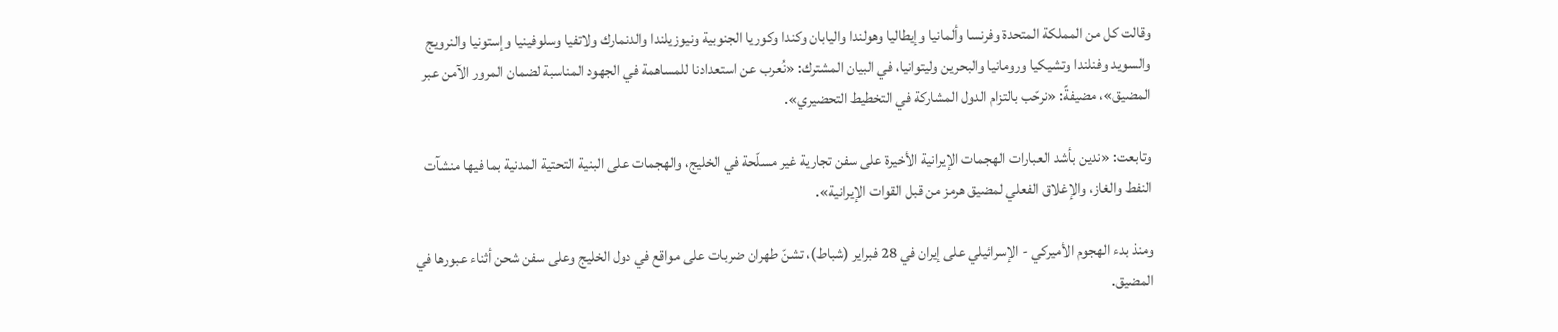وقالت كل من المملكة المتحدة وفرنسا وألمانيا وإيطاليا وهولندا واليابان وكندا وكوريا الجنوبية ونيوزيلندا والدنمارك ولاتفيا وسلوفينيا وإستونيا والنرويج والسويد وفنلندا وتشيكيا ورومانيا والبحرين وليتوانيا، في البيان المشترك: «نُعرب عن استعدادنا للمساهمة في الجهود المناسبة لضمان المرور الآمن عبر المضيق»، مضيفةً: «نرحّب بالتزام الدول المشاركة في التخطيط التحضيري».

وتابعت: «ندين بأشد العبارات الهجمات الإيرانية الأخيرة على سفن تجارية غير مسلّحة في الخليج، والهجمات على البنية التحتية المدنية بما فيها منشآت النفط والغاز، والإغلاق الفعلي لمضيق هرمز من قبل القوات الإيرانية».

ومنذ بدء الهجوم الأميركي - الإسرائيلي على إيران في 28 فبراير (شباط)، تشنّ طهران ضربات على مواقع في دول الخليج وعلى سفن شحن أثناء عبورها في المضيق.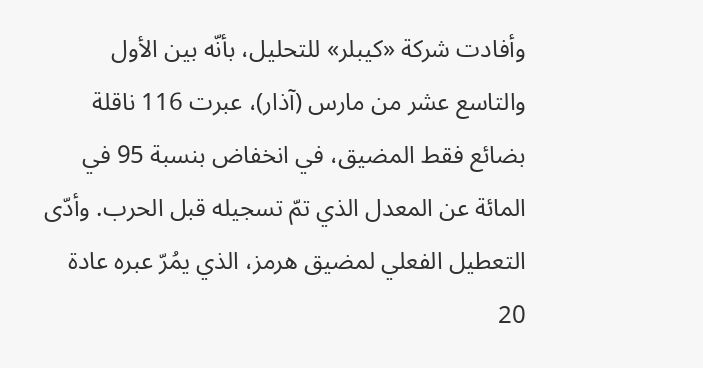وأفادت شركة «كيبلر» للتحليل، بأنّه بين الأول والتاسع عشر من مارس (آذار)، عبرت 116 ناقلة بضائع فقط المضيق، في انخفاض بنسبة 95 في المائة عن المعدل الذي تمّ تسجيله قبل الحرب. وأدّى التعطيل الفعلي لمضيق هرمز، الذي يمُرّ عبره عادة 20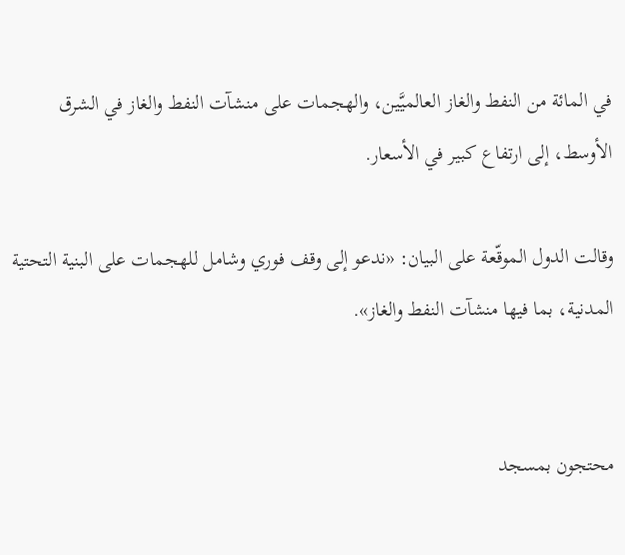في المائة من النفط والغاز العالميَّين، والهجمات على منشآت النفط والغاز في الشرق الأوسط، إلى ارتفاع كبير في الأسعار.

وقالت الدول الموقّعة على البيان: «ندعو إلى وقف فوري وشامل للهجمات على البنية التحتية المدنية، بما فيها منشآت النفط والغاز».


محتجون بمسجد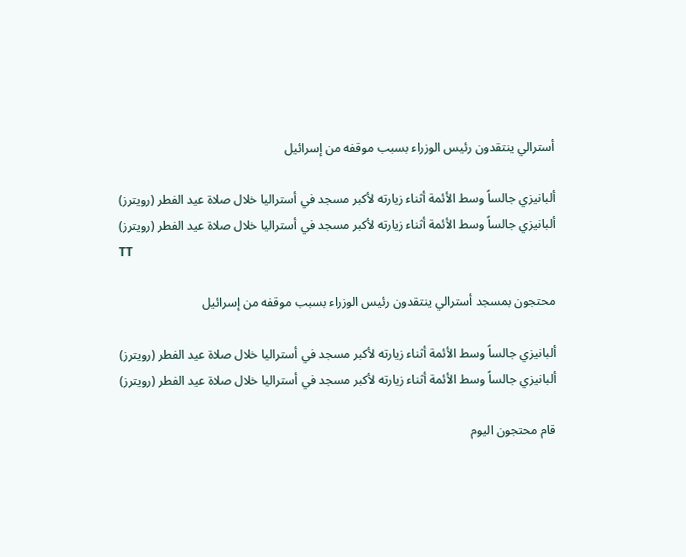أسترالي ينتقدون رئيس الوزراء بسبب موقفه من إسرائيل

ألبانيزي جالساً وسط الأئمة أثناء زيارته لأكبر مسجد في أستراليا خلال صلاة عيد الفطر (رويترز)
ألبانيزي جالساً وسط الأئمة أثناء زيارته لأكبر مسجد في أستراليا خلال صلاة عيد الفطر (رويترز)
TT

محتجون بمسجد أسترالي ينتقدون رئيس الوزراء بسبب موقفه من إسرائيل

ألبانيزي جالساً وسط الأئمة أثناء زيارته لأكبر مسجد في أستراليا خلال صلاة عيد الفطر (رويترز)
ألبانيزي جالساً وسط الأئمة أثناء زيارته لأكبر مسجد في أستراليا خلال صلاة عيد الفطر (رويترز)

قام محتجون اليوم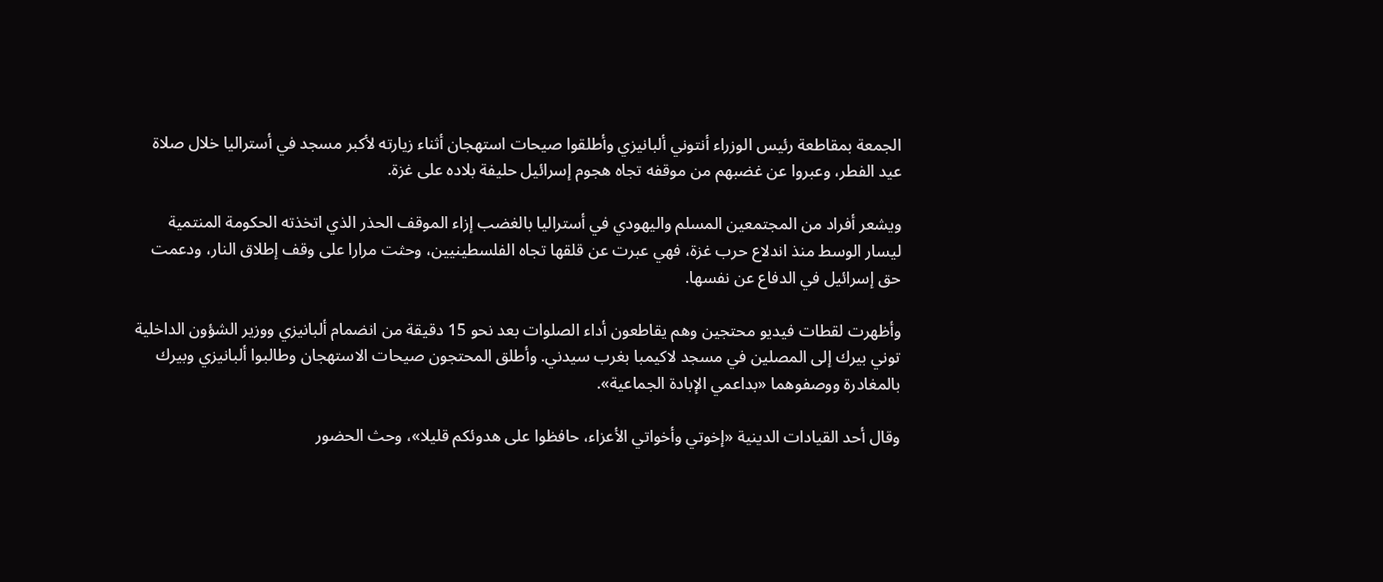الجمعة بمقاطعة رئيس الوزراء أنتوني ألبانيزي وأطلقوا صيحات استهجان أثناء زيارته لأكبر مسجد في أستراليا خلال صلاة عيد الفطر، وعبروا عن غضبهم من موقفه تجاه هجوم إسرائيل حليفة بلاده على غزة.

ويشعر أفراد من المجتمعين المسلم واليهودي في أستراليا بالغضب إزاء الموقف الحذر الذي اتخذته الحكومة المنتمية ليسار الوسط منذ اندلاع حرب غزة، فهي عبرت عن قلقها تجاه الفلسطينيين، وحثت مرارا على وقف إطلاق النار، ودعمت حق إسرائيل في الدفاع عن نفسها.

وأظهرت لقطات فيديو محتجين وهم يقاطعون أداء الصلوات بعد نحو 15 دقيقة من انضمام ألبانيزي ووزير الشؤون الداخلية توني بيرك إلى المصلين في مسجد لاكيمبا بغرب سيدني. وأطلق المحتجون صيحات الاستهجان وطالبوا ألبانيزي وبيرك بالمغادرة ووصفوهما «بداعمي الإبادة الجماعية».

وقال أحد القيادات الدينية «إخوتي وأخواتي الأعزاء، حافظوا على هدوئكم قليلا»، وحث الحضور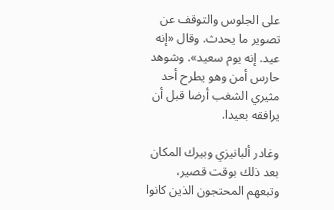على الجلوس والتوقف عن تصوير ما يحدث. وقال «إنه عيد. إنه يوم سعيد». وشوهد حارس أمن وهو يطرح أحد مثيري الشغب أرضا قبل أن يرافقه بعيدا.

وغادر ألبانيزي وبيرك المكان بعد ذلك بوقت قصير، وتبعهم المحتجون الذين كانوا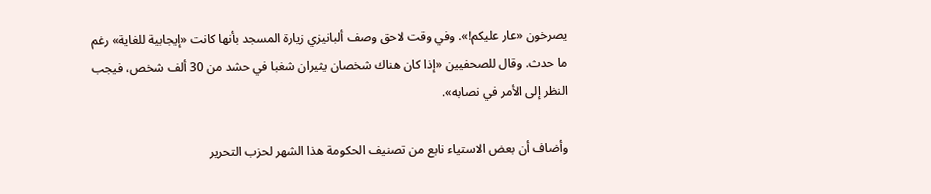يصرخون «عار عليكم!». وفي وقت لاحق وصف ألبانيزي زيارة المسجد بأنها كانت «إيجابية للغاية» رغم ما حدث. وقال للصحفيين «إذا كان هناك شخصان يثيران شغبا في حشد من 30 ألف شخص، فيجب النظر إلى الأمر في نصابه».

وأضاف أن بعض الاستياء نابع من تصنيف الحكومة هذا الشهر لحزب التحرير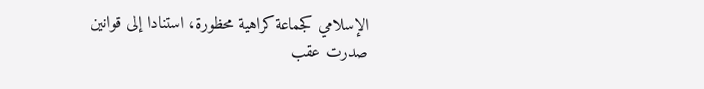الإسلامي كجماعة كراهية محظورة، استنادا إلى قوانين صدرت عقب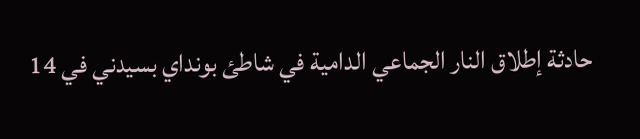حادثة إطلاق النار الجماعي الدامية في شاطئ بونداي بسيدني في 14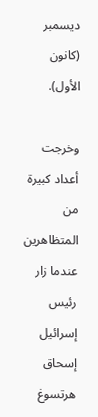ديسمبر (كانون الأول).

وخرجت أعداد كبيرة من المتظاهرين عندما زار رئيس إسرائيل إسحاق هرتسوغ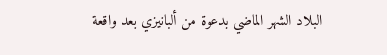البلاد الشهر الماضي بدعوة من ألبانيزي بعد واقعة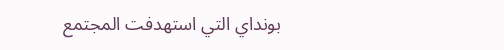بونداي التي استهدفت المجتمع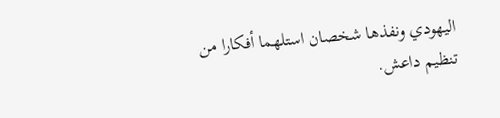اليهودي ونفذها شخصان استلهما أفكارا من تنظيم داعش.